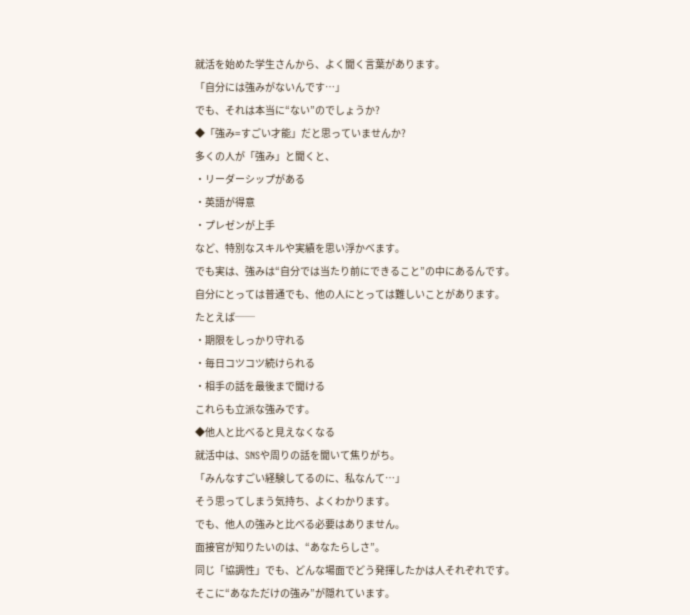就活を始めた学生さんから、よく聞く言葉があります。
「自分には強みがないんです…」
でも、それは本当に“ない”のでしょうか?
◆「強み=すごい才能」だと思っていませんか?
多くの人が「強み」と聞くと、
・リーダーシップがある
・英語が得意
・プレゼンが上手
など、特別なスキルや実績を思い浮かべます。
でも実は、強みは“自分では当たり前にできること”の中にあるんです。
自分にとっては普通でも、他の人にとっては難しいことがあります。
たとえば──
・期限をしっかり守れる
・毎日コツコツ続けられる
・相手の話を最後まで聞ける
これらも立派な強みです。
◆他人と比べると見えなくなる
就活中は、SNSや周りの話を聞いて焦りがち。
「みんなすごい経験してるのに、私なんて…」
そう思ってしまう気持ち、よくわかります。
でも、他人の強みと比べる必要はありません。
面接官が知りたいのは、“あなたらしさ”。
同じ「協調性」でも、どんな場面でどう発揮したかは人それぞれです。
そこに“あなただけの強み”が隠れています。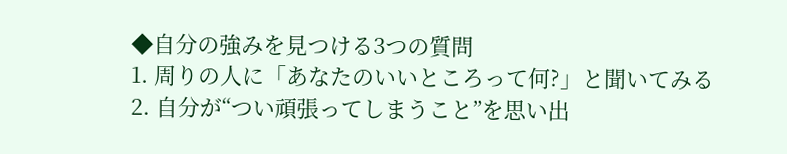◆自分の強みを見つける3つの質問
1. 周りの人に「あなたのいいところって何?」と聞いてみる
2. 自分が“つい頑張ってしまうこと”を思い出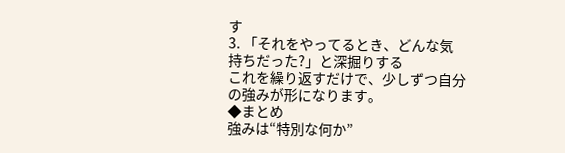す
3. 「それをやってるとき、どんな気持ちだった?」と深掘りする
これを繰り返すだけで、少しずつ自分の強みが形になります。
◆まとめ
強みは“特別な何か”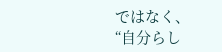ではなく、
“自分らし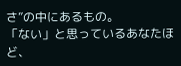さ”の中にあるもの。
「ない」と思っているあなたほど、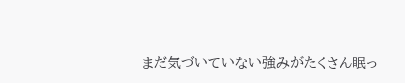まだ気づいていない強みがたくさん眠っ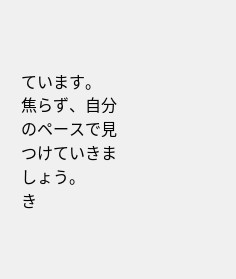ています。
焦らず、自分のペースで見つけていきましょう。
き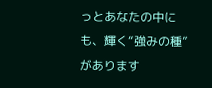っとあなたの中にも、輝く“強みの種”があります